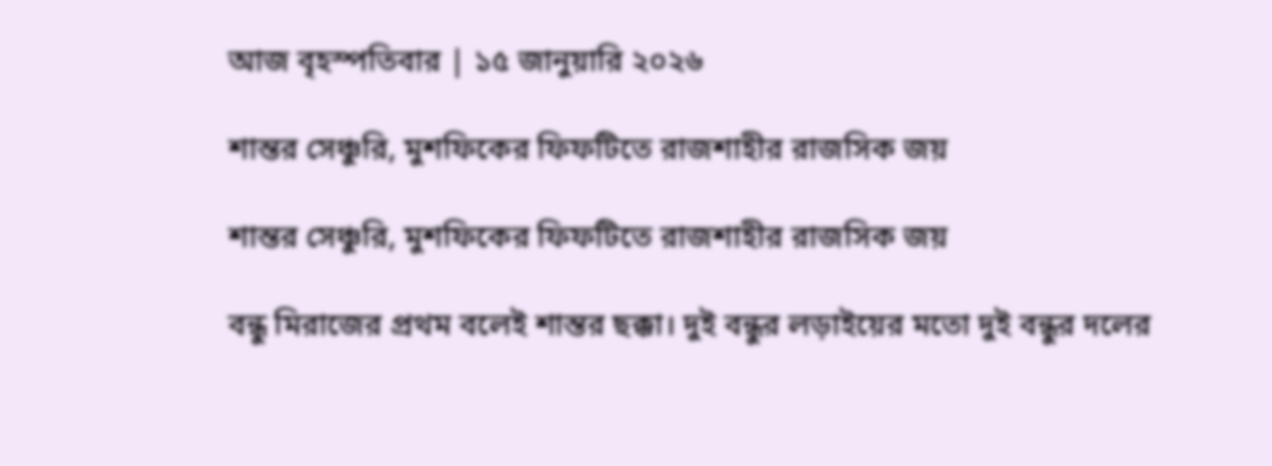আজ বৃহস্পতিবার | ১৫ জানুয়ারি ২০২৬

শান্তর সেঞ্চুরি, মুশফিকের ফিফটিতে রাজশাহীর রাজসিক জয়

শান্তর সেঞ্চুরি, মুশফিকের ফিফটিতে রাজশাহীর রাজসিক জয়

বন্ধু মিরাজের প্রথম বলেই শান্তর ছক্কা। দুই বন্ধুর লড়াইয়ের মতো দুই বন্ধুর দলের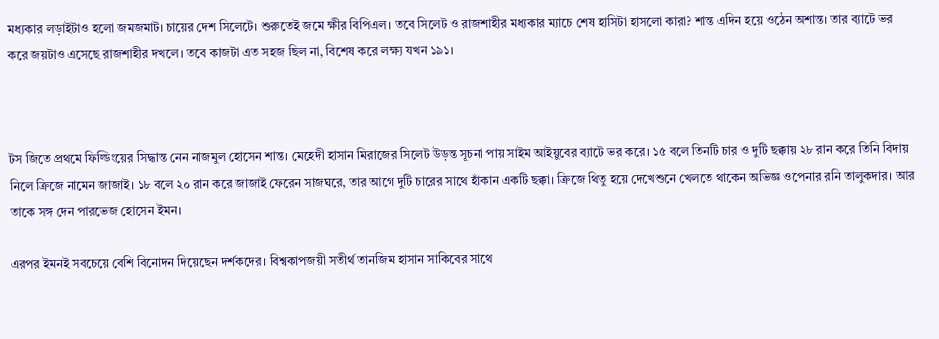মধ্যকার লড়াইটাও হলো জমজমাট। চায়ের দেশ সিলেটে। শুরুতেই জমে ক্ষীর বিপিএল। তবে সিলেট ও রাজশাহীর মধ্যকার ম্যাচে শেষ হাসিটা হাসলো কারা? শান্ত এদিন হয়ে ওঠেন অশান্ত। তার ব্যাটে ভর করে জয়টাও এসেছে রাজশাহীর দখলে। তবে কাজটা এত সহজ ছিল না, বিশেষ করে লক্ষ্য যখন ১৯১।



টস জিতে প্রথমে ফিল্ডিংয়ের সিদ্ধান্ত নেন নাজমুল হোসেন শান্ত। মেহেদী হাসান মিরাজের সিলেট উড়ন্ত সূচনা পায় সাইম আইয়ুবের ব্যাটে ভর করে। ১৫ বলে তিনটি চার ও দুটি ছক্কায় ২৮ রান করে তিনি বিদায় নিলে ক্রিজে নামেন জাজাই। ১৮ বলে ২০ রান করে জাজাই ফেরেন সাজঘরে, তার আগে দুটি চারের সাথে হাঁকান একটি ছক্কা। ক্রিজে থিতু হয়ে দেখেশুনে খেলতে থাকেন অভিজ্ঞ ওপেনার রনি তালুকদার। আর তাকে সঙ্গ দেন পারভেজ হোসেন ইমন।

এরপর ইমনই সবচেয়ে বেশি বিনোদন দিয়েছেন দর্শকদের। বিশ্বকাপজয়ী সতীর্থ তানজিম হাসান সাকিবের সাথে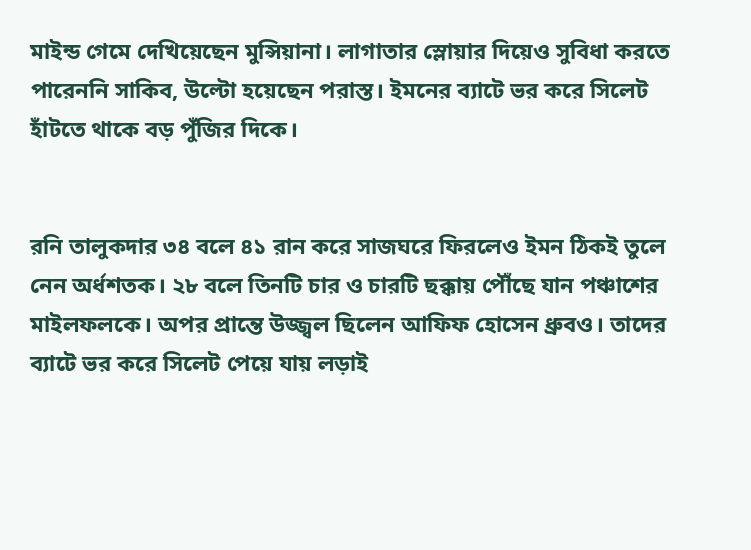মাইন্ড গেমে দেখিয়েছেন মুন্সিয়ানা। লাগাতার স্লোয়ার দিয়েও সুবিধা করতে পারেননি সাকিব, উল্টো হয়েছেন পরাস্ত। ইমনের ব্যাটে ভর করে সিলেট হাঁটতে থাকে বড় পুঁজির দিকে।


রনি তালুকদার ৩৪ বলে ৪১ রান করে সাজঘরে ফিরলেও ইমন ঠিকই তুলে নেন অর্ধশতক। ২৮ বলে তিনটি চার ও চারটি ছক্কায় পৌঁছে যান পঞ্চাশের মাইলফলকে। অপর প্রান্তে উজ্জ্বল ছিলেন আফিফ হোসেন ধ্রুবও। তাদের ব্যাটে ভর করে সিলেট পেয়ে যায় লড়াই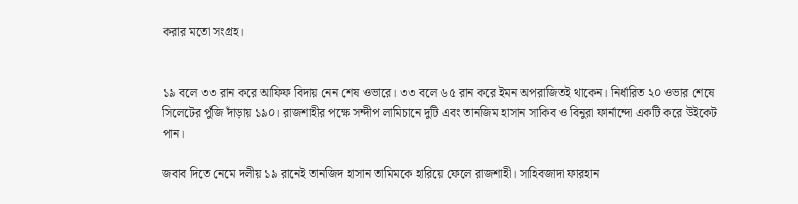করার মতো সংগ্রহ।


১৯ বলে ৩৩ রান করে আফিফ বিদায় নেন শেষ ওভারে। ৩৩ বলে ৬৫ রান করে ইমন অপরাজিতই থাকেন। নির্ধারিত ২০ ওভার শেষে সিলেটের পুঁজি দাঁড়ায় ১৯০। রাজশাহীর পক্ষে সন্দীপ লামিচানে দুটি এবং তানজিম হাসান সাকিব ও বিনুরা ফার্নান্দো একটি করে উইকেট পান।

জবাব দিতে নেমে দলীয় ১৯ রানেই তানজিদ হাসান তামিমকে হারিয়ে ফেলে রাজশাহী। সাহিবজাদা ফারহান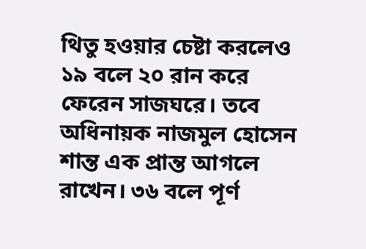থিতু হওয়ার চেষ্টা করলেও ১৯ বলে ২০ রান করে ফেরেন সাজঘরে। তবে অধিনায়ক নাজমুল হোসেন শান্ত এক প্রান্ত আগলে রাখেন। ৩৬ বলে পূর্ণ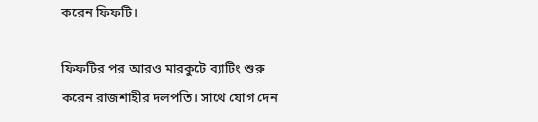করেন ফিফটি।

ফিফটির পর আরও মারকুটে ব্যাটিং শুরু করেন রাজশাহীর দলপতি। সাথে যোগ দেন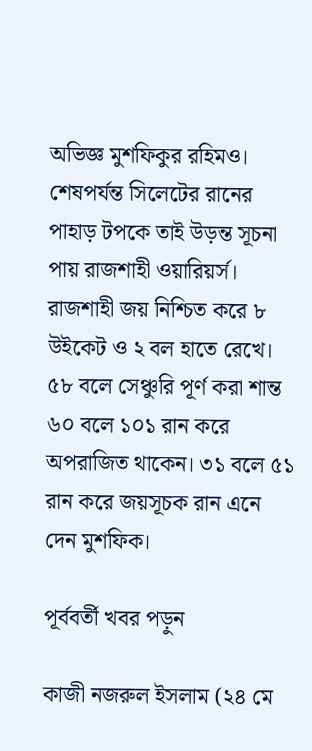অভিজ্ঞ মুশফিকুর রহিমও। শেষপর্যন্ত সিলেটের রানের পাহাড় টপকে তাই উড়ন্ত সূচনা পায় রাজশাহী ওয়ারিয়র্স। রাজশাহী জয় নিশ্চিত করে ৮ উইকেট ও ২ বল হাতে রেখে। ৫৮ বলে সেঞ্চুরি পূর্ণ করা শান্ত ৬০ বলে ১০১ রান করে অপরাজিত থাকেন। ৩১ বলে ৫১ রান করে জয়সূচক রান এনে দেন মুশফিক।

পূর্ববর্তী খবর পড়ুন

কাজী নজরুল ইসলাম (২৪ মে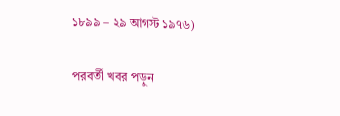১৮৯৯ – ২৯ আগস্ট ১৯৭৬)

পরবর্তী খবর পড়ুন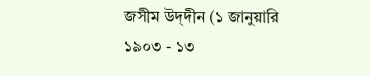জসীম উদ্‌দীন (১ জানুয়ারি ১৯০৩ - ১৩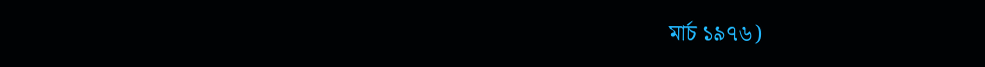মার্চ ১৯৭৬)